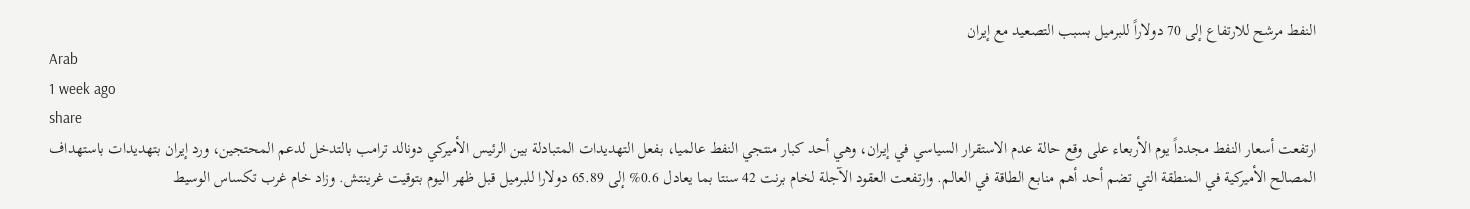النفط مرشح للارتفاع إلى 70 دولاراً للبرميل بسبب التصعيد مع إيران
Arab
1 week ago
share
ارتفعت أسعار النفط مجدداً يوم الأربعاء على وقع حالة عدم الاستقرار السياسي في إيران، وهي أحد كبار منتجي النفط عالميا، بفعل التهديدات المتبادلة بين الرئيس الأميركي دونالد ترامب بالتدخل لدعم المحتجين، ورد إيران بتهديدات باستهداف المصالح الأميركية في المنطقة التي تضم أحد أهم منابع الطاقة في العالم. وارتفعت العقود الآجلة لخام برنت 42 سنتا بما يعادل 0.6% إلى 65.89 دولارا للبرميل قبل ظهر اليوم بتوقيت غرينتش. وزاد خام غرب تكساس الوسيط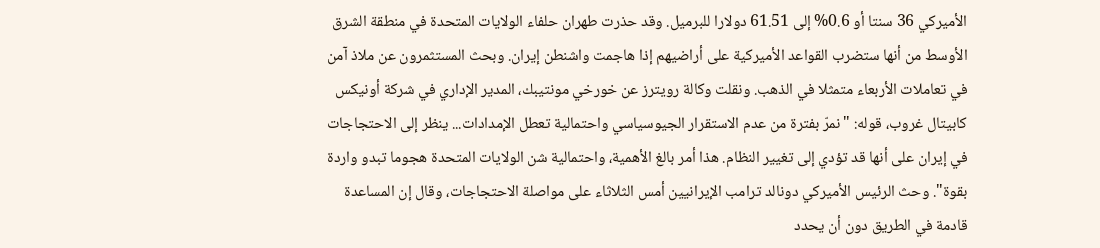الأميركي 36 سنتا أو 0.6% إلى 61.51 دولارا للبرميل. وقد حذرت طهران حلفاء الولايات المتحدة في منطقة الشرق الأوسط من أنها ستضرب القواعد الأميركية على أراضيهم إذا هاجمت واشنطن إيران. وبحث المستثمرون عن ملاذ آمن في تعاملات الأربعاء متمثلا في الذهب. ونقلت وكالة رويترز عن خورخي مونتيبك، المدير الإداري في شركة أونيكس كابيتال غروب، قوله: "نمرّ بفترة من عدم الاستقرار الجيوسياسي واحتمالية تعطل الإمدادات... ينظر إلى الاحتجاجات في إيران على أنها قد تؤدي إلى تغيير النظام. هذا أمر بالغ الأهمية، واحتمالية شن الولايات المتحدة هجوما تبدو واردة بقوة". وحث الرئيس الأميركي دونالد ترامب الإيرانيين أمس الثلاثاء على مواصلة الاحتجاجات، وقال إن المساعدة قادمة في الطريق دون أن يحدد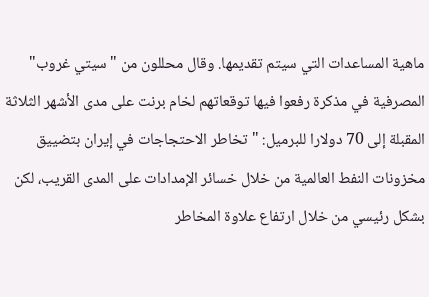ماهية المساعدات التي سيتم تقديمها. وقال محللون من "سيتي غروب" المصرفية في مذكرة رفعوا فيها توقعاتهم لخام برنت على مدى الأشهر الثلاثة المقبلة إلى 70 دولارا للبرميل: "تخاطر الاحتجاجات في إيران بتضييق مخزونات النفط العالمية من خلال خسائر الإمدادات على المدى القريب، لكن بشكل رئيسي من خلال ارتفاع علاوة المخاطر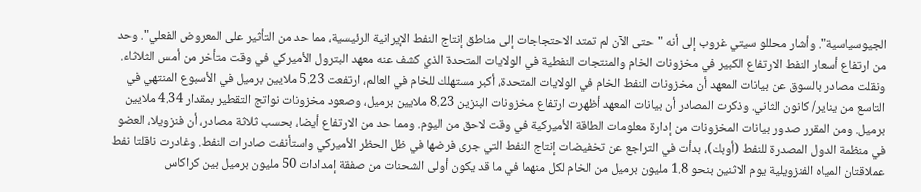الجيوسياسية". وأشار محللو سيتي غروب إلى أنه "حتى الآن لم تمتد الاحتجاجات إلى مناطق إنتاج النفط الإيرانية الرئيسية، مما حد من التأثير على المعروض الفعلي". وحد من ارتفاع أسعار النفط الارتفاع الكبير في مخزونات الخام والمنتجات النفطية في الولايات المتحدة الذي كشف عنه معهد البترول الأميركي في وقت متأخر من أمس الثلاثاء. ونقلت مصادر بالسوق عن بيانات المعهد أن مخزونات النفط الخام في الولايات المتحدة، أكبر مستهلك للخام في العالم، ارتفعت 5.23 ملايين برميل في الأسبوع المنتهي في التاسع من يناير/ كانون الثاني. وذكرت المصادر أن بيانات المعهد أظهرت ارتفاع مخزونات البنزين 8.23 ملايين برميل، وصعود مخزونات نواتج التقطير بمقدار 4.34 ملايين برميل. ومن المقرر صدور بيانات المخزونات من إدارة معلومات الطاقة الأميركية في وقت لاحق من اليوم. ومما حد من الارتفاع أيضا، بحسب ثلاثة مصادر، أن فنزويلا، العضو في منظمة الدول المصدرة للنفط (أوبك)، بدأت في التراجع عن تخفيضات إنتاج النفط التي جرى فرضها في ظل الحظر الأميركي واستأنفت صادرات النفط. وغادرت ناقلتا نفط عملاقتان المياه الفنزويلية يوم الاثنين بنحو 1.8 مليون برميل من الخام لكل منهما في ما قد يكون أولى الشحنات من صفقة إمدادات 50 مليون برميل بين كراكاس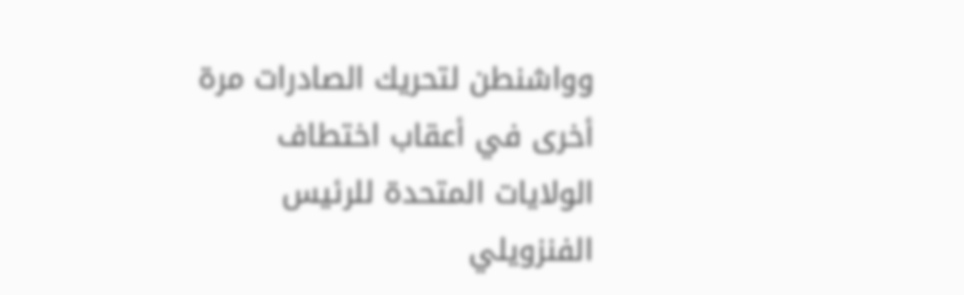وواشنطن لتحريك الصادرات مرة أخرى في أعقاب اختطاف الولايات المتحدة للرئيس الفنزويلي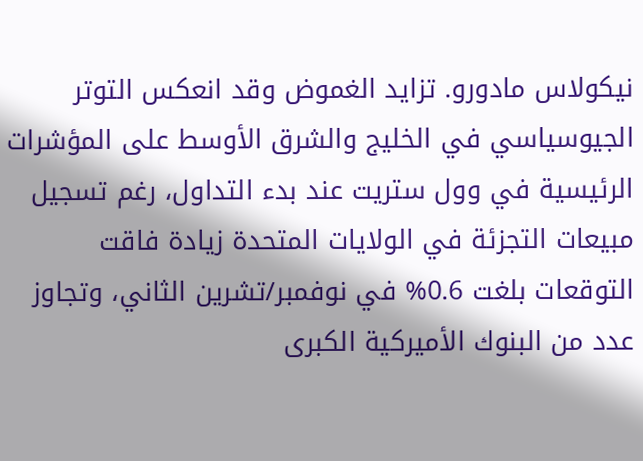نيكولاس مادورو. تزايد الغموض وقد انعكس التوتر الجيوسياسي في الخليج والشرق الأوسط على المؤشرات الرئيسية في وول ستريت عند بدء التداول، رغم تسجيل مبيعات التجزئة في الولايات المتحدة زيادة فاقت التوقعات بلغت 0.6% في نوفمبر/تشرين الثاني، وتجاوز عدد من البنوك الأميركية الكبرى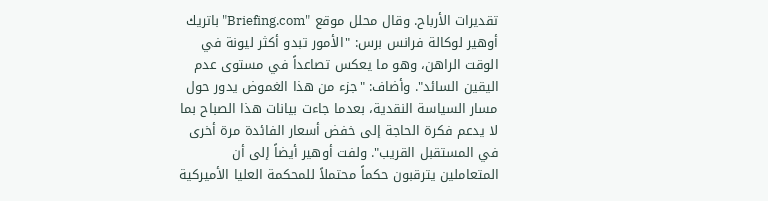تقديرات الأرباح. وقال محلل موقع "Briefing.com" باتريك أوهير لوكالة فرانس برس: "الأمور تبدو أكثر ليونة في الوقت الراهن، وهو ما يعكس تصاعداً في مستوى عدم اليقين السائد". وأضاف: "جزء من هذا الغموض يدور حول مسار السياسة النقدية، بعدما جاءت بيانات هذا الصباح بما لا يدعم فكرة الحاجة إلى خفض أسعار الفائدة مرة أخرى في المستقبل القريب". ولفت أوهير أيضاً إلى أن المتعاملين يترقبون حكماً محتملاً للمحكمة العليا الأميركية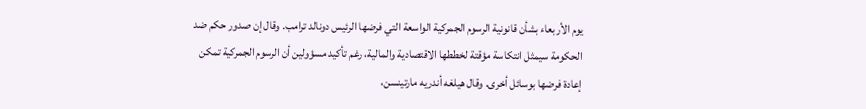يوم الأربعاء بشأن قانونية الرسوم الجمركية الواسعة التي فرضها الرئيس دونالد ترامب. وقال إن صدور حكم ضد الحكومة سيمثل انتكاسة مؤقتة لخططها الاقتصادية والمالية، رغم تأكيد مسؤولين أن الرسوم الجمركية تمكن إعادة فرضها بوسائل أخرى. وقال هيلغه أندريه مارتينسن،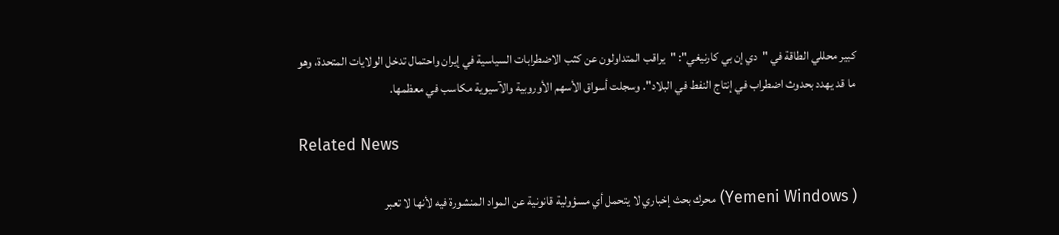كبير محللي الطاقة في "دي إن بي كارنيغي": "يراقب المتداولون عن كثب الاضطرابات السياسية في إيران واحتمال تدخل الولايات المتحدة، وهو ما قد يهدد بحدوث اضطراب في إنتاج النفط في البلاد". وسجلت أسواق الأسهم الأوروبية والآسيوية مكاسب في معظمها.

Related News

( Yemeni Windows) محرك بحث إخباري لا يتحمل أي مسؤولية قانونية عن المواد المنشورة فيه لأنها لا تعبر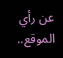عن رأي الموقع..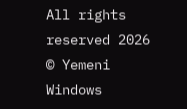All rights reserved 2026 © Yemeni Windows